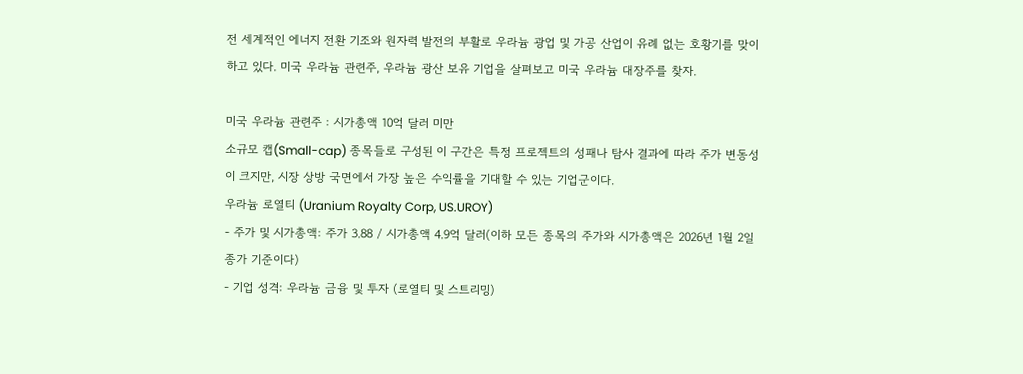전 세계적인 에너지 전환 기조와 원자력 발전의 부활로 우라늄 광업 및 가공 산업이 유례 없는 호황기를 맞이하고 있다. 미국 우라늄 관련주, 우라늄 광산 보유 기업을 살펴보고 미국 우라늄 대장주를 찾자.

미국 우라늄 관련주 : 시가총액 10억 달러 미만
소규모 캡(Small-cap) 종목들로 구성된 이 구간은 특정 프로젝트의 성패나 탐사 결과에 따라 주가 변동성이 크지만, 시장 상방 국면에서 가장 높은 수익률을 기대할 수 있는 기업군이다.
우라늄 로열티 (Uranium Royalty Corp, US.UROY)
- 주가 및 시가총액: 주가 3.88 / 시가총액 4.9억 달러(이하 모든 종목의 주가와 시가총액은 2026년 1월 2일 종가 기준이다)
- 기업 성격: 우라늄 금융 및 투자 (로열티 및 스트리밍)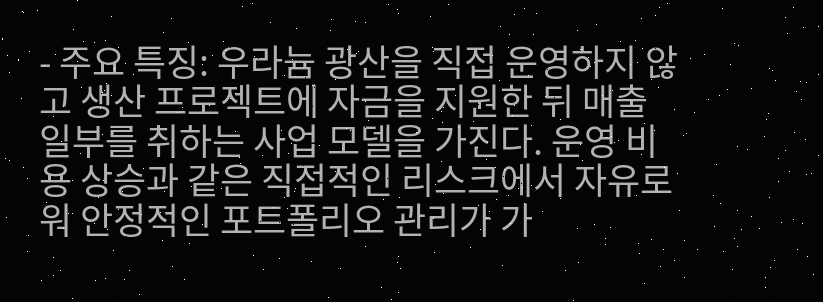- 주요 특징: 우라늄 광산을 직접 운영하지 않고 생산 프로젝트에 자금을 지원한 뒤 매출 일부를 취하는 사업 모델을 가진다. 운영 비용 상승과 같은 직접적인 리스크에서 자유로워 안정적인 포트폴리오 관리가 가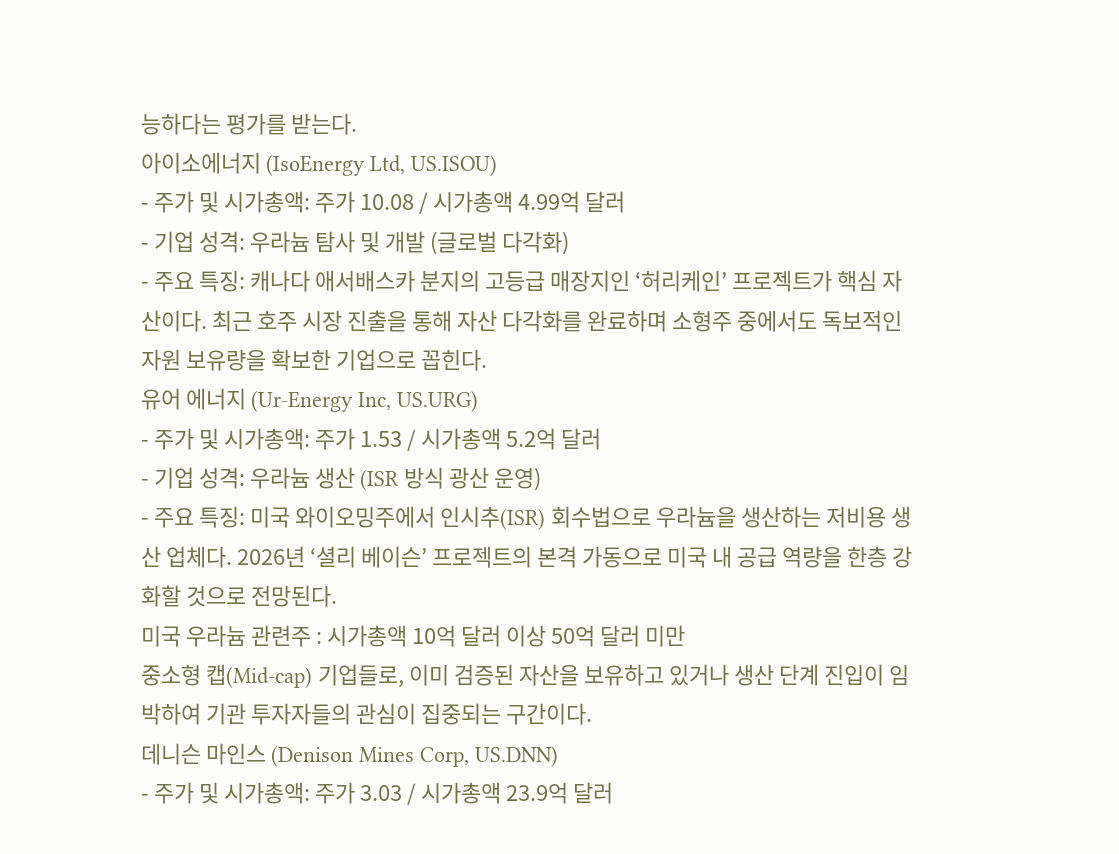능하다는 평가를 받는다.
아이소에너지 (IsoEnergy Ltd, US.ISOU)
- 주가 및 시가총액: 주가 10.08 / 시가총액 4.99억 달러
- 기업 성격: 우라늄 탐사 및 개발 (글로벌 다각화)
- 주요 특징: 캐나다 애서배스카 분지의 고등급 매장지인 ‘허리케인’ 프로젝트가 핵심 자산이다. 최근 호주 시장 진출을 통해 자산 다각화를 완료하며 소형주 중에서도 독보적인 자원 보유량을 확보한 기업으로 꼽힌다.
유어 에너지 (Ur-Energy Inc, US.URG)
- 주가 및 시가총액: 주가 1.53 / 시가총액 5.2억 달러
- 기업 성격: 우라늄 생산 (ISR 방식 광산 운영)
- 주요 특징: 미국 와이오밍주에서 인시추(ISR) 회수법으로 우라늄을 생산하는 저비용 생산 업체다. 2026년 ‘셜리 베이슨’ 프로젝트의 본격 가동으로 미국 내 공급 역량을 한층 강화할 것으로 전망된다.
미국 우라늄 관련주 : 시가총액 10억 달러 이상 50억 달러 미만
중소형 캡(Mid-cap) 기업들로, 이미 검증된 자산을 보유하고 있거나 생산 단계 진입이 임박하여 기관 투자자들의 관심이 집중되는 구간이다.
데니슨 마인스 (Denison Mines Corp, US.DNN)
- 주가 및 시가총액: 주가 3.03 / 시가총액 23.9억 달러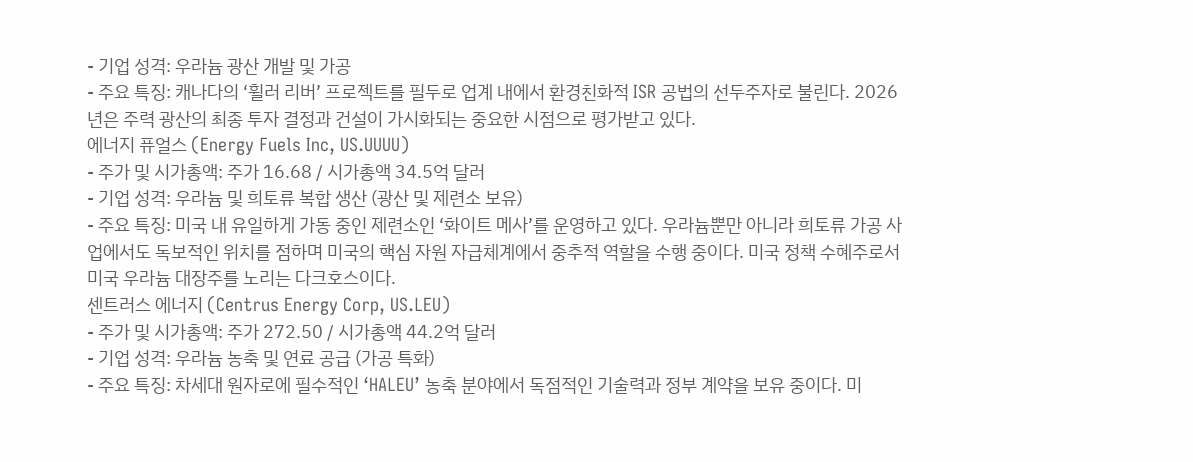- 기업 성격: 우라늄 광산 개발 및 가공
- 주요 특징: 캐나다의 ‘휠러 리버’ 프로젝트를 필두로 업계 내에서 환경친화적 ISR 공법의 선두주자로 불린다. 2026년은 주력 광산의 최종 투자 결정과 건설이 가시화되는 중요한 시점으로 평가받고 있다.
에너지 퓨얼스 (Energy Fuels Inc, US.UUUU)
- 주가 및 시가총액: 주가 16.68 / 시가총액 34.5억 달러
- 기업 성격: 우라늄 및 희토류 복합 생산 (광산 및 제련소 보유)
- 주요 특징: 미국 내 유일하게 가동 중인 제련소인 ‘화이트 메사’를 운영하고 있다. 우라늄뿐만 아니라 희토류 가공 사업에서도 독보적인 위치를 점하며 미국의 핵심 자원 자급체계에서 중추적 역할을 수행 중이다. 미국 정책 수혜주로서 미국 우라늄 대장주를 노리는 다크호스이다.
센트러스 에너지 (Centrus Energy Corp, US.LEU)
- 주가 및 시가총액: 주가 272.50 / 시가총액 44.2억 달러
- 기업 성격: 우라늄 농축 및 연료 공급 (가공 특화)
- 주요 특징: 차세대 원자로에 필수적인 ‘HALEU’ 농축 분야에서 독점적인 기술력과 정부 계약을 보유 중이다. 미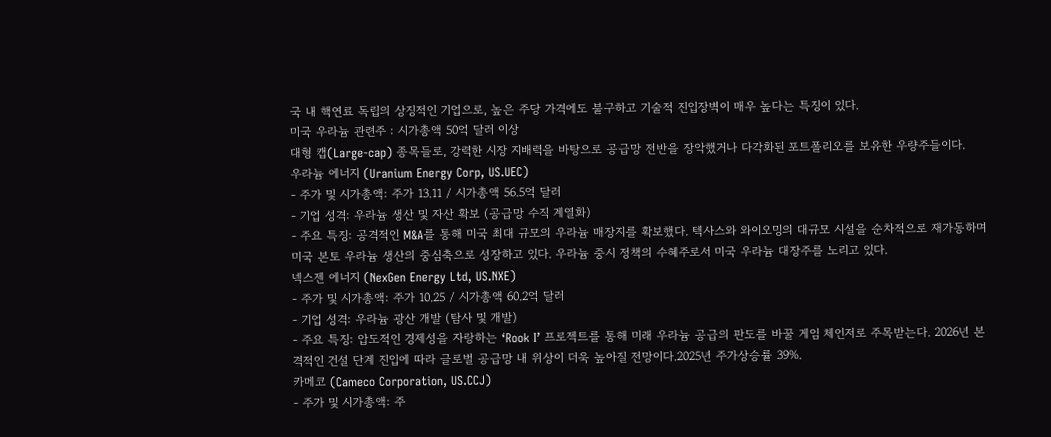국 내 핵연료 독립의 상징적인 기업으로, 높은 주당 가격에도 불구하고 기술적 진입장벽이 매우 높다는 특징이 있다.
미국 우라늄 관련주 : 시가총액 50억 달러 이상
대형 캡(Large-cap) 종목들로, 강력한 시장 지배력을 바탕으로 공급망 전반을 장악했거나 다각화된 포트폴리오를 보유한 우량주들이다.
우라늄 에너지 (Uranium Energy Corp, US.UEC)
- 주가 및 시가총액: 주가 13.11 / 시가총액 56.5억 달러
- 기업 성격: 우라늄 생산 및 자산 확보 (공급망 수직 계열화)
- 주요 특징: 공격적인 M&A를 통해 미국 최대 규모의 우라늄 매장지를 확보했다. 텍사스와 와이오밍의 대규모 시설을 순차적으로 재가동하며 미국 본토 우라늄 생산의 중심축으로 성장하고 있다. 우라늄 중시 정책의 수혜주로서 미국 우라늄 대장주를 노리고 있다.
넥스젠 에너지 (NexGen Energy Ltd, US.NXE)
- 주가 및 시가총액: 주가 10.25 / 시가총액 60.2억 달러
- 기업 성격: 우라늄 광산 개발 (탐사 및 개발)
- 주요 특징: 압도적인 경제성을 자랑하는 ‘Rook I’ 프로젝트를 통해 미래 우라늄 공급의 판도를 바꿀 게임 체인저로 주목받는다. 2026년 본격적인 건설 단계 진입에 따라 글로벌 공급망 내 위상이 더욱 높아질 전망이다.2025년 주가상승률 39%.
카메코 (Cameco Corporation, US.CCJ)
- 주가 및 시가총액: 주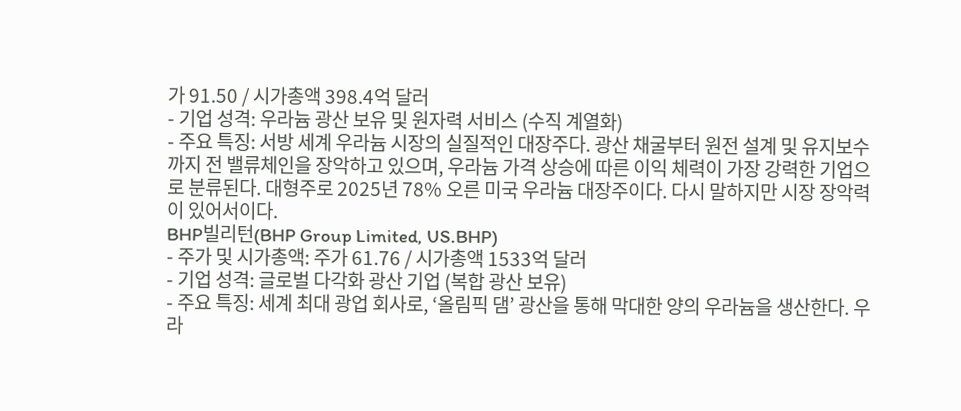가 91.50 / 시가총액 398.4억 달러
- 기업 성격: 우라늄 광산 보유 및 원자력 서비스 (수직 계열화)
- 주요 특징: 서방 세계 우라늄 시장의 실질적인 대장주다. 광산 채굴부터 원전 설계 및 유지보수까지 전 밸류체인을 장악하고 있으며, 우라늄 가격 상승에 따른 이익 체력이 가장 강력한 기업으로 분류된다. 대형주로 2025년 78% 오른 미국 우라늄 대장주이다. 다시 말하지만 시장 장악력이 있어서이다.
BHP빌리턴(BHP Group Limited, US.BHP)
- 주가 및 시가총액: 주가 61.76 / 시가총액 1533억 달러
- 기업 성격: 글로벌 다각화 광산 기업 (복합 광산 보유)
- 주요 특징: 세계 최대 광업 회사로, ‘올림픽 댐’ 광산을 통해 막대한 양의 우라늄을 생산한다. 우라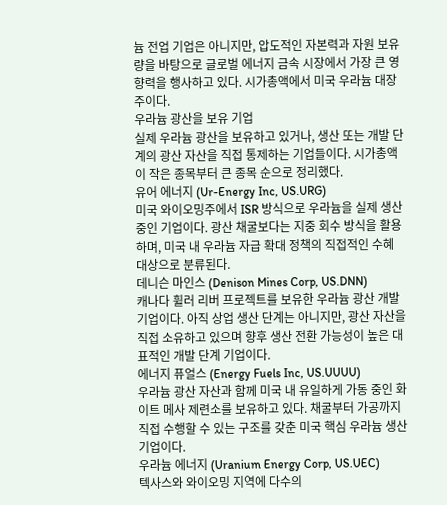늄 전업 기업은 아니지만, 압도적인 자본력과 자원 보유량을 바탕으로 글로벌 에너지 금속 시장에서 가장 큰 영향력을 행사하고 있다. 시가총액에서 미국 우라늄 대장주이다.
우라늄 광산을 보유 기업
실제 우라늄 광산을 보유하고 있거나, 생산 또는 개발 단계의 광산 자산을 직접 통제하는 기업들이다. 시가총액이 작은 종목부터 큰 종목 순으로 정리했다.
유어 에너지 (Ur-Energy Inc, US.URG)
미국 와이오밍주에서 ISR 방식으로 우라늄을 실제 생산 중인 기업이다. 광산 채굴보다는 지중 회수 방식을 활용하며, 미국 내 우라늄 자급 확대 정책의 직접적인 수혜 대상으로 분류된다.
데니슨 마인스 (Denison Mines Corp, US.DNN)
캐나다 휠러 리버 프로젝트를 보유한 우라늄 광산 개발 기업이다. 아직 상업 생산 단계는 아니지만, 광산 자산을 직접 소유하고 있으며 향후 생산 전환 가능성이 높은 대표적인 개발 단계 기업이다.
에너지 퓨얼스 (Energy Fuels Inc, US.UUUU)
우라늄 광산 자산과 함께 미국 내 유일하게 가동 중인 화이트 메사 제련소를 보유하고 있다. 채굴부터 가공까지 직접 수행할 수 있는 구조를 갖춘 미국 핵심 우라늄 생산 기업이다.
우라늄 에너지 (Uranium Energy Corp, US.UEC)
텍사스와 와이오밍 지역에 다수의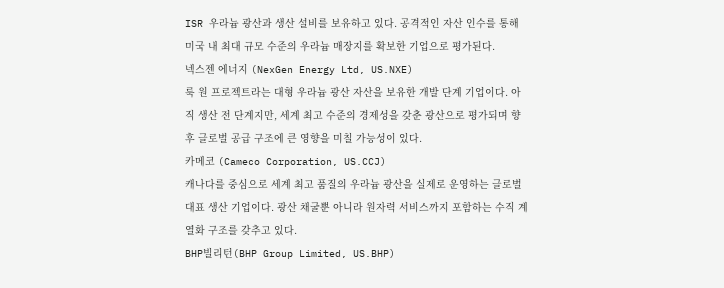ISR 우라늄 광산과 생산 설비를 보유하고 있다. 공격적인 자산 인수를 통해 미국 내 최대 규모 수준의 우라늄 매장지를 확보한 기업으로 평가된다.
넥스젠 에너지 (NexGen Energy Ltd, US.NXE)
룩 원 프로젝트라는 대형 우라늄 광산 자산을 보유한 개발 단계 기업이다. 아직 생산 전 단계지만, 세계 최고 수준의 경제성을 갖춘 광산으로 평가되며 향후 글로벌 공급 구조에 큰 영향을 미칠 가능성이 있다.
카메코 (Cameco Corporation, US.CCJ)
캐나다를 중심으로 세계 최고 품질의 우라늄 광산을 실제로 운영하는 글로벌 대표 생산 기업이다. 광산 채굴뿐 아니라 원자력 서비스까지 포함하는 수직 계열화 구조를 갖추고 있다.
BHP빌리턴(BHP Group Limited, US.BHP)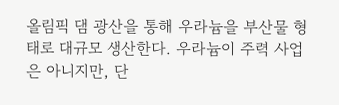올림픽 댐 광산을 통해 우라늄을 부산물 형태로 대규모 생산한다. 우라늄이 주력 사업은 아니지만, 단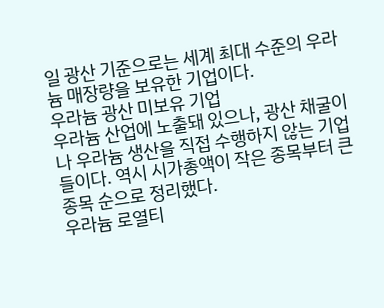일 광산 기준으로는 세계 최대 수준의 우라늄 매장량을 보유한 기업이다.
우라늄 광산 미보유 기업
우라늄 산업에 노출돼 있으나, 광산 채굴이나 우라늄 생산을 직접 수행하지 않는 기업들이다. 역시 시가총액이 작은 종목부터 큰 종목 순으로 정리했다.
우라늄 로열티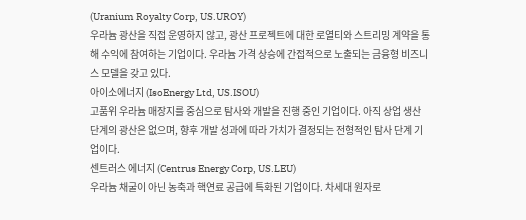(Uranium Royalty Corp, US.UROY)
우라늄 광산을 직접 운영하지 않고, 광산 프로젝트에 대한 로열티와 스트리밍 계약을 통해 수익에 참여하는 기업이다. 우라늄 가격 상승에 간접적으로 노출되는 금융형 비즈니스 모델을 갖고 있다.
아이소에너지 (IsoEnergy Ltd, US.ISOU)
고품위 우라늄 매장지를 중심으로 탐사와 개발을 진행 중인 기업이다. 아직 상업 생산 단계의 광산은 없으며, 향후 개발 성과에 따라 가치가 결정되는 전형적인 탐사 단계 기업이다.
센트러스 에너지 (Centrus Energy Corp, US.LEU)
우라늄 채굴이 아닌 농축과 핵연료 공급에 특화된 기업이다. 차세대 원자로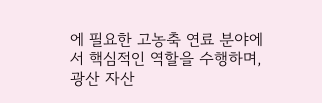에 필요한 고농축 연료 분야에서 핵심적인 역할을 수행하며, 광산 자산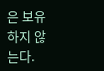은 보유하지 않는다.